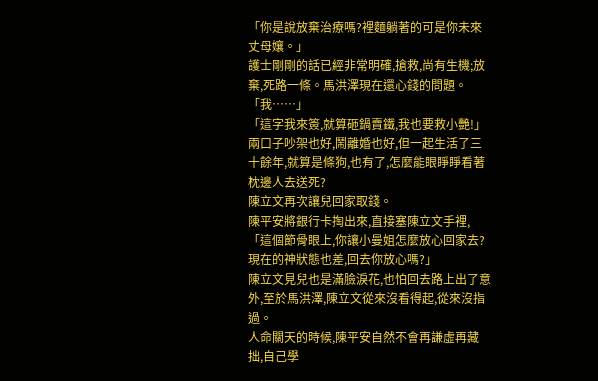「你是說放棄治療嗎?裡麵躺著的可是你未來丈母孃。」
護士剛剛的話已經非常明確,搶救,尚有生機;放棄,死路一條。馬洪澤現在還心錢的問題。
「我……」
「這字我來簽,就算砸鍋賣鐵,我也要救小艷!」
兩口子吵架也好,鬧離婚也好,但一起生活了三十餘年,就算是條狗,也有了,怎麼能眼睜睜看著枕邊人去送死?
陳立文再次讓兒回家取錢。
陳平安將銀行卡掏出來,直接塞陳立文手裡,「這個節骨眼上,你讓小曼姐怎麼放心回家去?現在的神狀態也差,回去你放心嗎?」
陳立文見兒也是滿臉淚花,也怕回去路上出了意外,至於馬洪澤,陳立文從來沒看得起,從來沒指過。
人命關天的時候,陳平安自然不會再謙虛再藏拙,自己學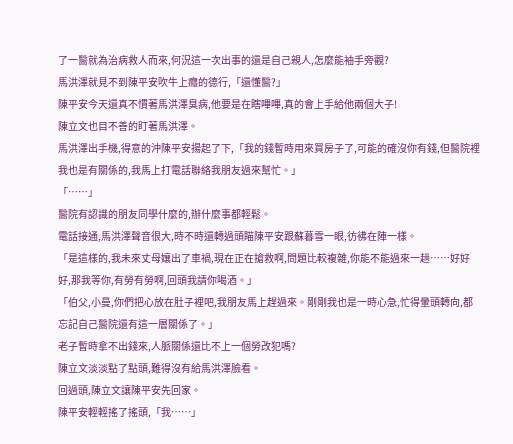了一醫就為治病救人而來,何況這一次出事的還是自己親人,怎麼能袖手旁觀?
馬洪澤就見不到陳平安吹牛上癮的德行,「還懂醫?」
陳平安今天還真不慣著馬洪澤臭病,他要是在瞎嗶嗶,真的會上手給他兩個大子!
陳立文也目不善的盯著馬洪澤。
馬洪澤出手機,得意的沖陳平安揚起了下,「我的錢暫時用來買房子了,可能的確沒你有錢,但醫院裡我也是有關係的,我馬上打電話聯絡我朋友過來幫忙。」
「……」
醫院有認識的朋友同學什麼的,辦什麼事都輕鬆。
電話接通,馬洪澤聲音很大,時不時還轉過頭瞄陳平安跟蘇暮雪一眼,彷彿在陣一樣。
「是這樣的,我未來丈母孃出了車禍,現在正在搶救啊,問題比較複雜,你能不能過來一趟……好好好,那我等你,有勞有勞啊,回頭我請你喝酒。」
「伯父,小曼,你們把心放在肚子裡吧,我朋友馬上趕過來。剛剛我也是一時心急,忙得暈頭轉向,都忘記自己醫院還有這一層關係了。」
老子暫時拿不出錢來,人脈關係還比不上一個勞改犯嗎?
陳立文淡淡點了點頭,難得沒有給馬洪澤臉看。
回過頭,陳立文讓陳平安先回家。
陳平安輕輕搖了搖頭,「我……」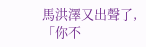馬洪澤又出聲了,「你不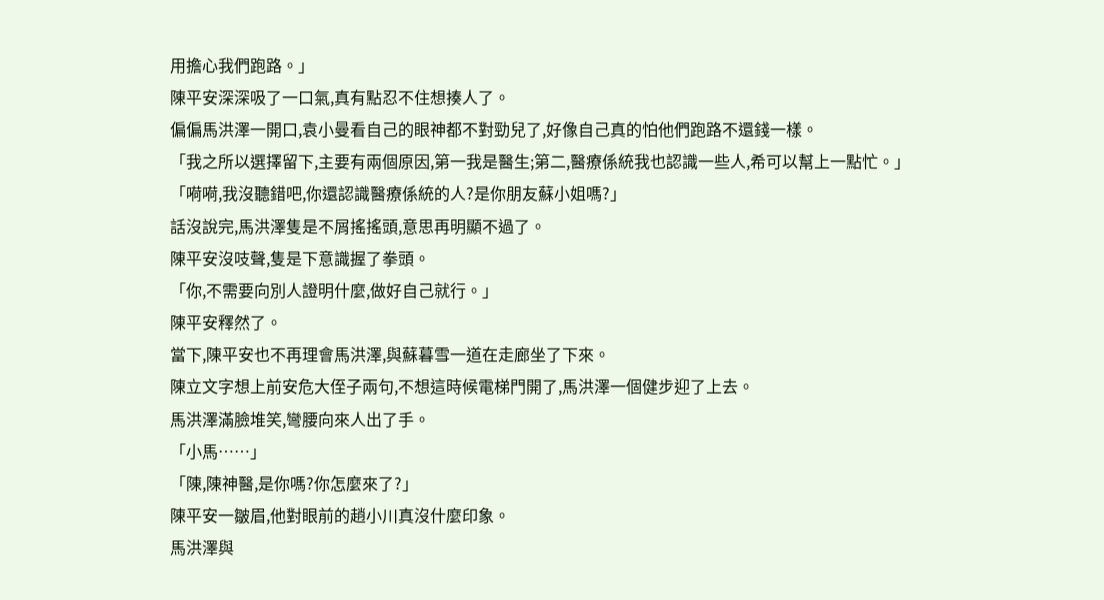用擔心我們跑路。」
陳平安深深吸了一口氣,真有點忍不住想揍人了。
偏偏馬洪澤一開口,袁小曼看自己的眼神都不對勁兒了,好像自己真的怕他們跑路不還錢一樣。
「我之所以選擇留下,主要有兩個原因,第一我是醫生;第二,醫療係統我也認識一些人,希可以幫上一點忙。」
「嗬嗬,我沒聽錯吧,你還認識醫療係統的人?是你朋友蘇小姐嗎?」
話沒說完,馬洪澤隻是不屑搖搖頭,意思再明顯不過了。
陳平安沒吱聲,隻是下意識握了拳頭。
「你,不需要向別人證明什麼,做好自己就行。」
陳平安釋然了。
當下,陳平安也不再理會馬洪澤,與蘇暮雪一道在走廊坐了下來。
陳立文字想上前安危大侄子兩句,不想這時候電梯門開了,馬洪澤一個健步迎了上去。
馬洪澤滿臉堆笑,彎腰向來人出了手。
「小馬……」
「陳,陳神醫,是你嗎?你怎麼來了?」
陳平安一皺眉,他對眼前的趙小川真沒什麼印象。
馬洪澤與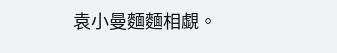袁小曼麵麵相覷。